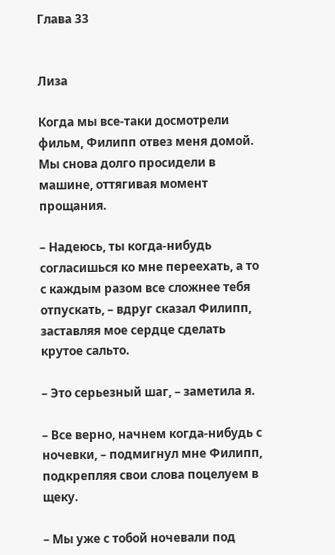Глава 33


Лиза

Когда мы все-таки досмотрели фильм, Филипп отвез меня домой. Мы снова долго просидели в машине, оттягивая момент прощания.

– Надеюсь, ты когда-нибудь согласишься ко мне переехать, а то с каждым разом все сложнее тебя отпускать, – вдруг сказал Филипп, заставляя мое сердце сделать крутое сальто.

– Это серьезный шаг, – заметила я.

– Все верно, начнем когда-нибудь с ночевки, – подмигнул мне Филипп, подкрепляя свои слова поцелуем в щеку.

– Мы уже с тобой ночевали под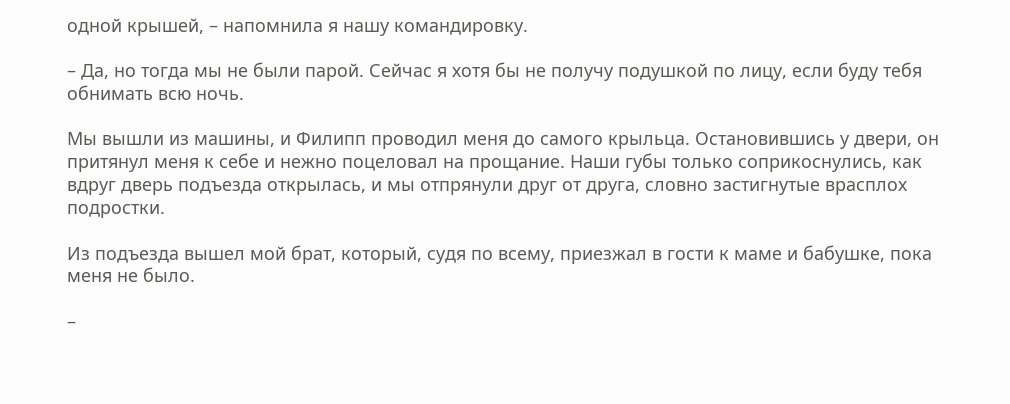одной крышей, – напомнила я нашу командировку.

– Да, но тогда мы не были парой. Сейчас я хотя бы не получу подушкой по лицу, если буду тебя обнимать всю ночь.

Мы вышли из машины, и Филипп проводил меня до самого крыльца. Остановившись у двери, он притянул меня к себе и нежно поцеловал на прощание. Наши губы только соприкоснулись, как вдруг дверь подъезда открылась, и мы отпрянули друг от друга, словно застигнутые врасплох подростки.

Из подъезда вышел мой брат, который, судя по всему, приезжал в гости к маме и бабушке, пока меня не было.

–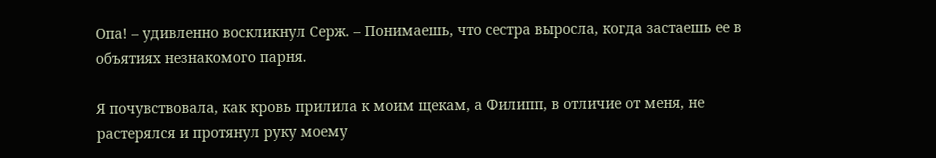Опа! – удивленно воскликнул Серж. – Понимаешь, что сестра выросла, когда застаешь ее в объятиях незнакомого парня.

Я почувствовала, как кровь прилила к моим щекам, а Филипп, в отличие от меня, не растерялся и протянул руку моему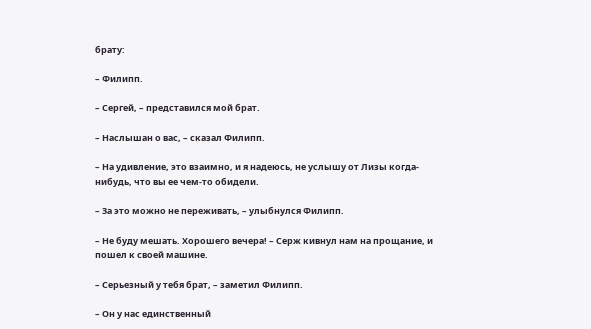брату:

– Филипп.

– Сергей, – представился мой брат.

– Наслышан о вас, – сказал Филипп.

– На удивление, это взаимно, и я надеюсь, не услышу от Лизы когда-нибудь, что вы ее чем-то обидели.

– За это можно не переживать, – улыбнулся Филипп.

– Не буду мешать. Хорошего вечера! – Серж кивнул нам на прощание, и пошел к своей машине.

– Серьезный у тебя брат, – заметил Филипп.

– Он у нас единственный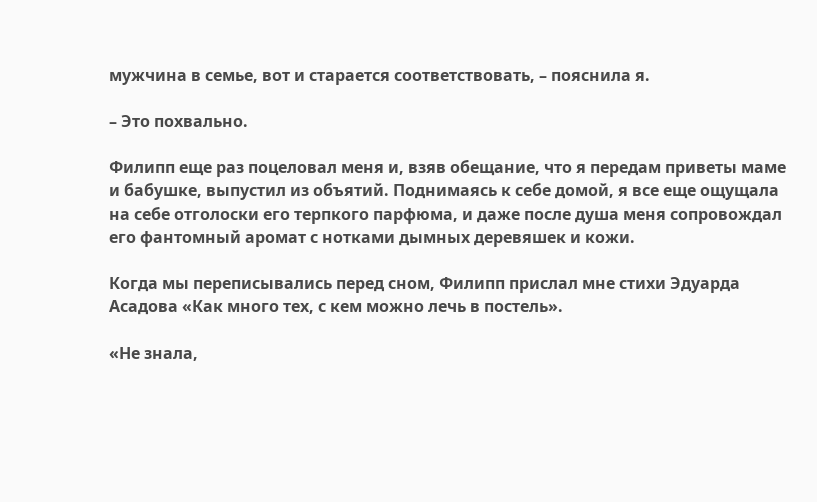мужчина в семье, вот и старается соответствовать, – пояснила я.

– Это похвально.

Филипп еще раз поцеловал меня и, взяв обещание, что я передам приветы маме и бабушке, выпустил из объятий. Поднимаясь к себе домой, я все еще ощущала на себе отголоски его терпкого парфюма, и даже после душа меня сопровождал его фантомный аромат с нотками дымных деревяшек и кожи.

Когда мы переписывались перед сном, Филипп прислал мне стихи Эдуарда Асадова «Как много тех, с кем можно лечь в постель».

«Не знала,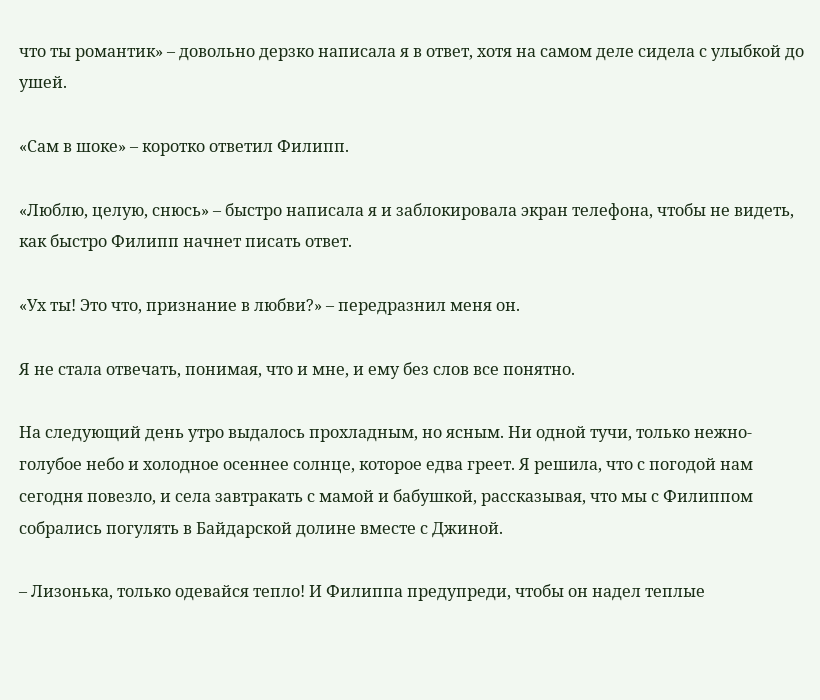что ты романтик» – довольно дерзко написала я в ответ, хотя на самом деле сидела с улыбкой до ушей.

«Сам в шоке» – коротко ответил Филипп.

«Люблю, целую, снюсь» – быстро написала я и заблокировала экран телефона, чтобы не видеть, как быстро Филипп начнет писать ответ.

«Ух ты! Это что, признание в любви?» – передразнил меня он.

Я не стала отвечать, понимая, что и мне, и ему без слов все понятно.

На следующий день утро выдалось прохладным, но ясным. Ни одной тучи, только нежно-голубое небо и холодное осеннее солнце, которое едва греет. Я решила, что с погодой нам сегодня повезло, и села завтракать с мамой и бабушкой, рассказывая, что мы с Филиппом собрались погулять в Байдарской долине вместе с Джиной.

– Лизонька, только одевайся тепло! И Филиппа предупреди, чтобы он надел теплые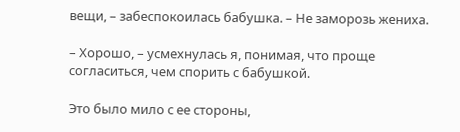вещи, – забеспокоилась бабушка. – Не заморозь жениха.

– Хорошо, – усмехнулась я, понимая, что проще согласиться, чем спорить с бабушкой.

Это было мило с ее стороны,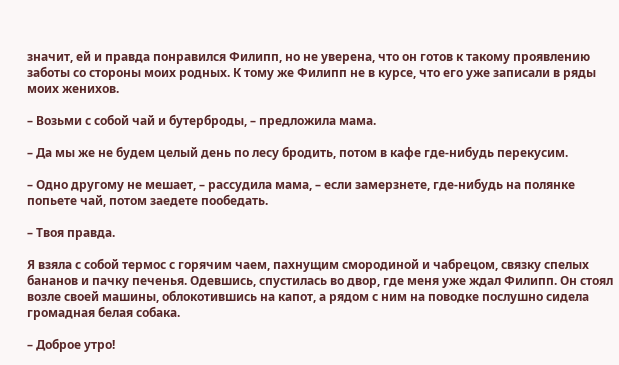значит, ей и правда понравился Филипп, но не уверена, что он готов к такому проявлению заботы со стороны моих родных. К тому же Филипп не в курсе, что его уже записали в ряды моих женихов.

– Возьми с собой чай и бутерброды, – предложила мама.

– Да мы же не будем целый день по лесу бродить, потом в кафе где-нибудь перекусим.

– Одно другому не мешает, – рассудила мама, – если замерзнете, где-нибудь на полянке попьете чай, потом заедете пообедать.

– Твоя правда.

Я взяла с собой термос с горячим чаем, пахнущим смородиной и чабрецом, связку спелых бананов и пачку печенья. Одевшись, спустилась во двор, где меня уже ждал Филипп. Он стоял возле своей машины, облокотившись на капот, а рядом с ним на поводке послушно сидела громадная белая собака.

– Доброе утро!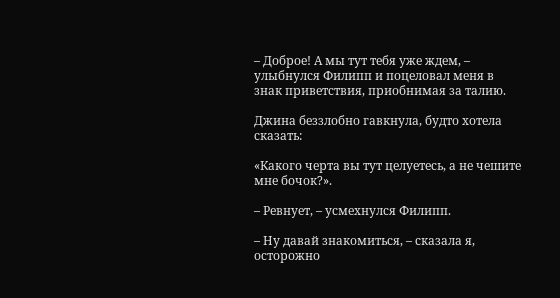– Доброе! А мы тут тебя уже ждем, – улыбнулся Филипп и поцеловал меня в знак приветствия, приобнимая за талию.

Джина беззлобно гавкнула, будто хотела сказать:

«Какого черта вы тут целуетесь, а не чешите мне бочок?».

– Ревнует, – усмехнулся Филипп.

– Ну давай знакомиться, – сказала я, осторожно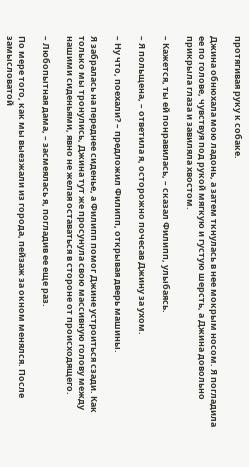протягивая руку к собаке.

Джина обнюхала мою ладонь, а затем ткнулась в нее мокрым носом. Я погладила ее по голове, чувствуя под рукой мягкую и густую шерсть, а Джина довольно прикрыла глаза и завиляла хвостом.

– Кажется, ты ей понравилась, – сказал Филипп, улыбаясь.

– Я польщена, – ответила я, осторожно почесав Джину за ухом.

– Ну что, поехали? – предложил Филипп, открывая дверь машины.

Я забралась на переднее сиденье, а Филипп помог Джине устроиться сзади. Как только мы тронулись, Джина тут же просунула свою массивную голову между нашими сиденьями, явно не желая оставаться в стороне от происходящего.

– Любопытная дама, – засмеялась я, погладив ее еще раз.

По мере того, как мы выезжали из города, пейзаж за окном менялся. После замысловатой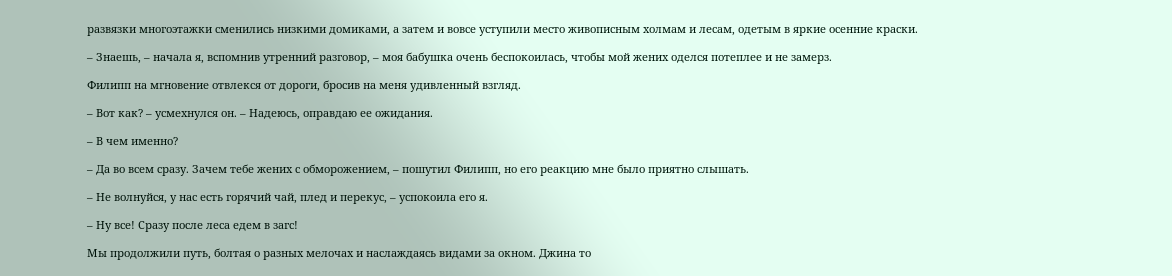развязки многоэтажки сменились низкими домиками, а затем и вовсе уступили место живописным холмам и лесам, одетым в яркие осенние краски.

– Знаешь, – начала я, вспомнив утренний разговор, – моя бабушка очень беспокоилась, чтобы мой жених оделся потеплее и не замерз.

Филипп на мгновение отвлекся от дороги, бросив на меня удивленный взгляд.

– Вот как? – усмехнулся он. – Надеюсь, оправдаю ее ожидания.

– В чем именно?

– Да во всем сразу. Зачем тебе жених с обморожением, – пошутил Филипп, но его реакцию мне было приятно слышать.

– Не волнуйся, у нас есть горячий чай, плед и перекус, – успокоила его я.

– Ну все! Сразу после леса едем в загс!

Мы продолжили путь, болтая о разных мелочах и наслаждаясь видами за окном. Джина то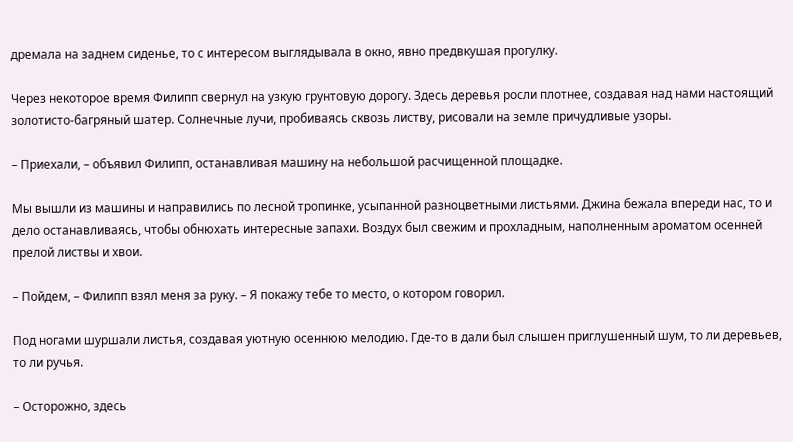дремала на заднем сиденье, то с интересом выглядывала в окно, явно предвкушая прогулку.

Через некоторое время Филипп свернул на узкую грунтовую дорогу. Здесь деревья росли плотнее, создавая над нами настоящий золотисто-багряный шатер. Солнечные лучи, пробиваясь сквозь листву, рисовали на земле причудливые узоры.

– Приехали, – объявил Филипп, останавливая машину на небольшой расчищенной площадке.

Мы вышли из машины и направились по лесной тропинке, усыпанной разноцветными листьями. Джина бежала впереди нас, то и дело останавливаясь, чтобы обнюхать интересные запахи. Воздух был свежим и прохладным, наполненным ароматом осенней прелой листвы и хвои.

– Пойдем, – Филипп взял меня за руку. – Я покажу тебе то место, о котором говорил.

Под ногами шуршали листья, создавая уютную осеннюю мелодию. Где-то в дали был слышен приглушенный шум, то ли деревьев, то ли ручья.

– Осторожно, здесь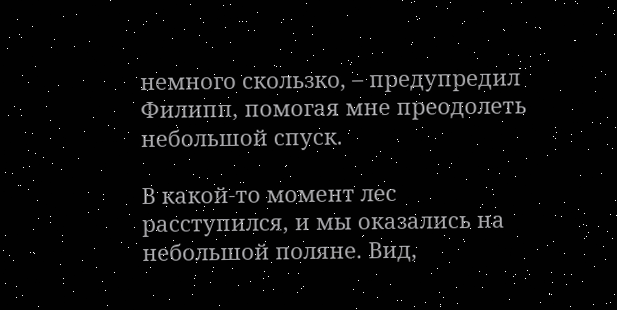немного скользко, – предупредил Филипп, помогая мне преодолеть небольшой спуск.

В какой-то момент лес расступился, и мы оказались на небольшой поляне. Вид,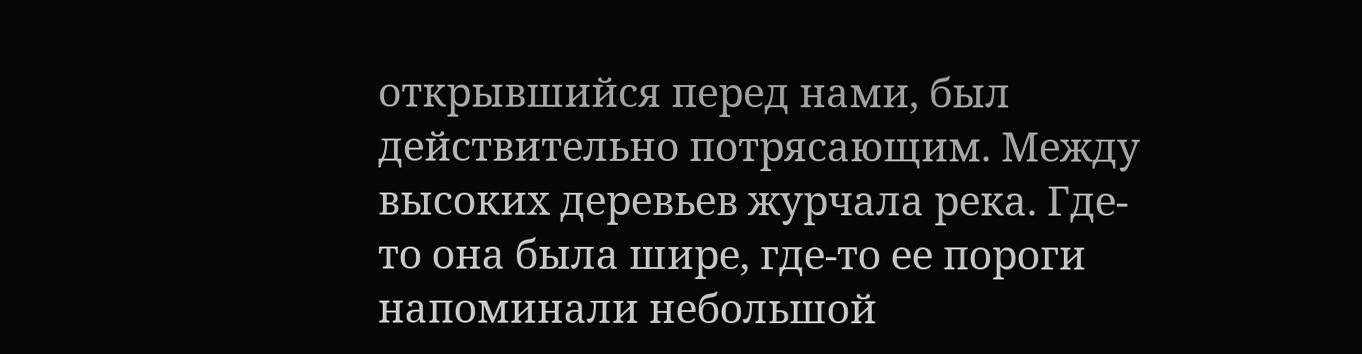открывшийся перед нами, был действительно потрясающим. Между высоких деревьев журчала река. Где-то она была шире, где-то ее пороги напоминали небольшой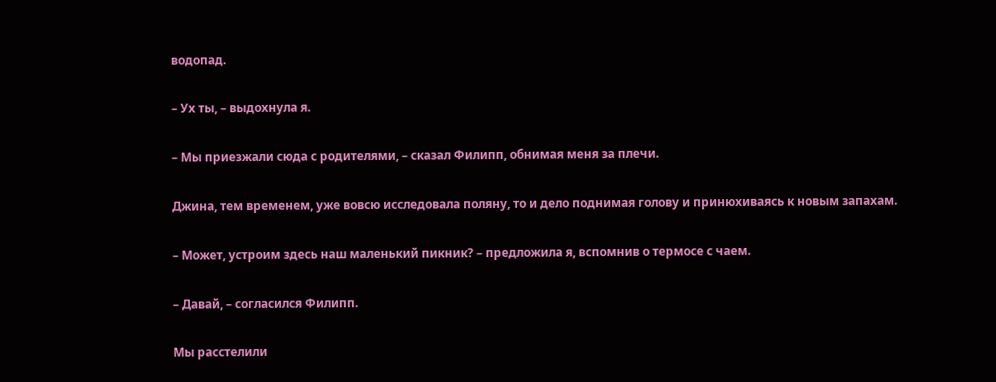водопад.

– Ух ты, – выдохнула я.

– Мы приезжали сюда с родителями, – сказал Филипп, обнимая меня за плечи.

Джина, тем временем, уже вовсю исследовала поляну, то и дело поднимая голову и принюхиваясь к новым запахам.

– Может, устроим здесь наш маленький пикник? – предложила я, вспомнив о термосе с чаем.

– Давай, – согласился Филипп.

Мы расстелили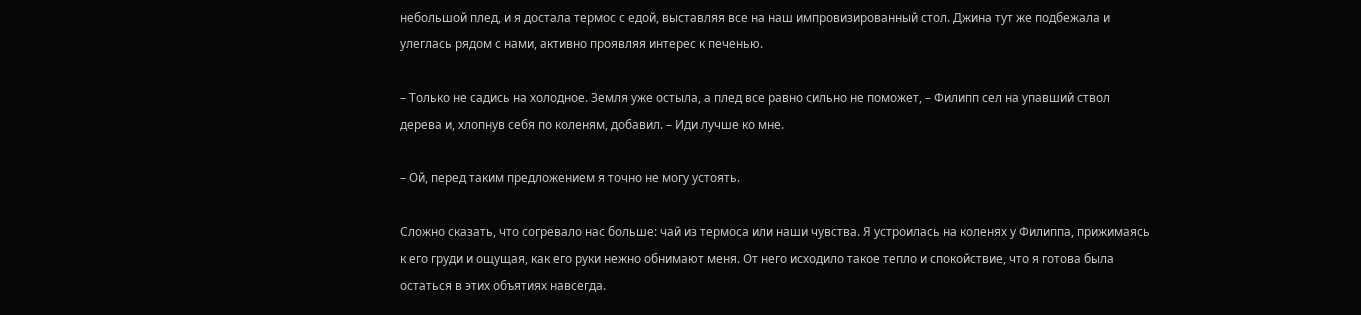небольшой плед, и я достала термос с едой, выставляя все на наш импровизированный стол. Джина тут же подбежала и улеглась рядом с нами, активно проявляя интерес к печенью.

– Только не садись на холодное. Земля уже остыла, а плед все равно сильно не поможет, – Филипп сел на упавший ствол дерева и, хлопнув себя по коленям, добавил. – Иди лучше ко мне.

– Ой, перед таким предложением я точно не могу устоять.

Сложно сказать, что согревало нас больше: чай из термоса или наши чувства. Я устроилась на коленях у Филиппа, прижимаясь к его груди и ощущая, как его руки нежно обнимают меня. От него исходило такое тепло и спокойствие, что я готова была остаться в этих объятиях навсегда.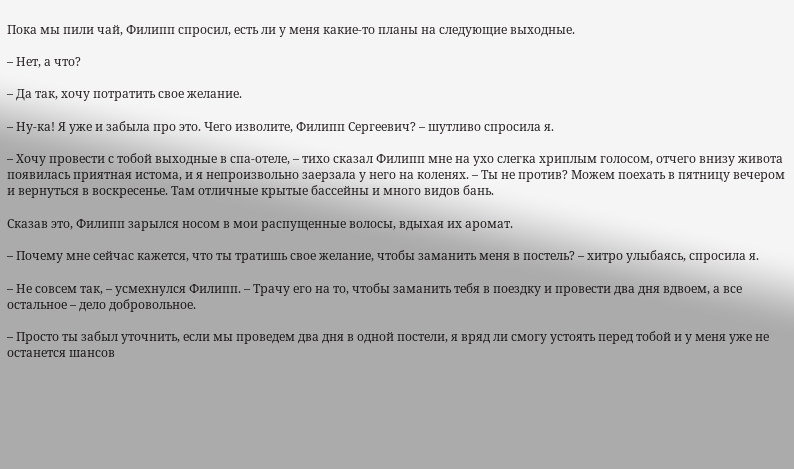Пока мы пили чай, Филипп спросил, есть ли у меня какие-то планы на следующие выходные.

– Нет, а что?

– Да так, хочу потратить свое желание.

– Ну-ка! Я уже и забыла про это. Чего изволите, Филипп Сергеевич? – шутливо спросила я.

– Хочу провести с тобой выходные в спа-отеле, – тихо сказал Филипп мне на ухо слегка хриплым голосом, отчего внизу живота появилась приятная истома, и я непроизвольно заерзала у него на коленях. – Ты не против? Можем поехать в пятницу вечером и вернуться в воскресенье. Там отличные крытые бассейны и много видов бань.

Сказав это, Филипп зарылся носом в мои распущенные волосы, вдыхая их аромат.

– Почему мне сейчас кажется, что ты тратишь свое желание, чтобы заманить меня в постель? – хитро улыбаясь, спросила я.

– Не совсем так, – усмехнулся Филипп. – Трачу его на то, чтобы заманить тебя в поездку и провести два дня вдвоем, а все остальное – дело добровольное.

– Просто ты забыл уточнить, если мы проведем два дня в одной постели, я вряд ли смогу устоять перед тобой и у меня уже не останется шансов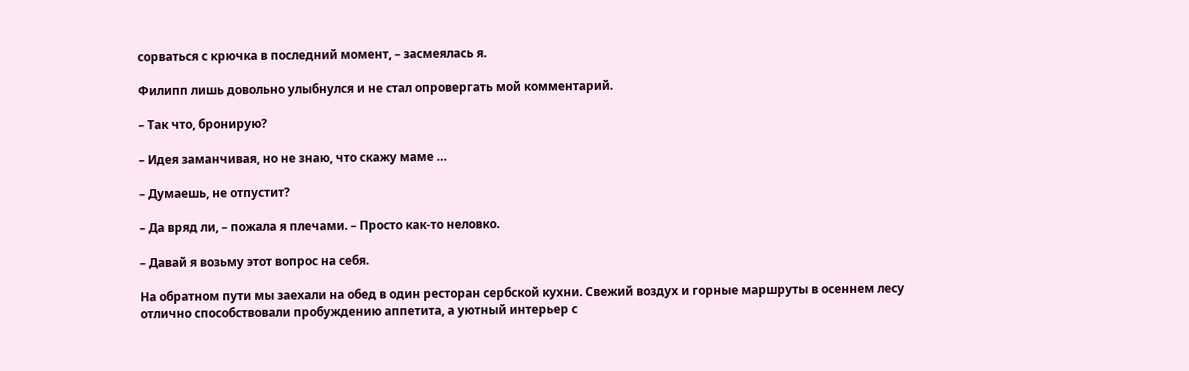сорваться с крючка в последний момент, – засмеялась я.

Филипп лишь довольно улыбнулся и не стал опровергать мой комментарий.

– Так что, бронирую?

– Идея заманчивая, но не знаю, что скажу маме …

– Думаешь, не отпустит?

– Да вряд ли, – пожала я плечами. – Просто как-то неловко.

– Давай я возьму этот вопрос на себя.

На обратном пути мы заехали на обед в один ресторан сербской кухни. Свежий воздух и горные маршруты в осеннем лесу отлично способствовали пробуждению аппетита, а уютный интерьер с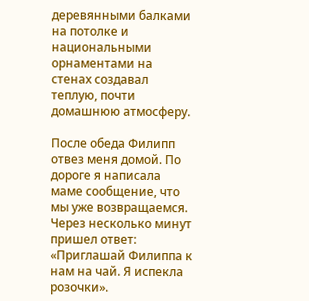деревянными балками на потолке и национальными орнаментами на стенах создавал теплую, почти домашнюю атмосферу.

После обеда Филипп отвез меня домой. По дороге я написала маме сообщение, что мы уже возвращаемся. Через несколько минут пришел ответ: «Приглашай Филиппа к нам на чай. Я испекла розочки».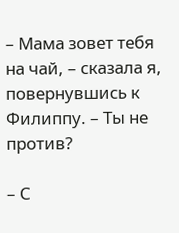– Мама зовет тебя на чай, – сказала я, повернувшись к Филиппу. – Ты не против?

– С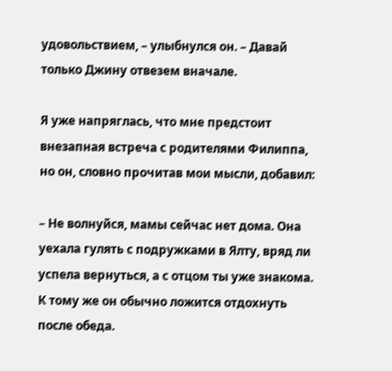удовольствием, – улыбнулся он. – Давай только Джину отвезем вначале.

Я уже напряглась, что мне предстоит внезапная встреча с родителями Филиппа, но он, словно прочитав мои мысли, добавил:

– Не волнуйся, мамы сейчас нет дома. Она уехала гулять с подружками в Ялту, вряд ли успела вернуться, а с отцом ты уже знакома. К тому же он обычно ложится отдохнуть после обеда.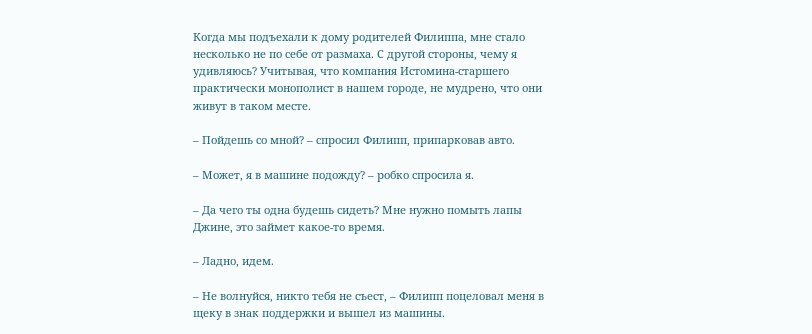Когда мы подъехали к дому родителей Филиппа, мне стало несколько не по себе от размаха. С другой стороны, чему я удивляюсь? Учитывая, что компания Истомина-старшего практически монополист в нашем городе, не мудрено, что они живут в таком месте.

– Пойдешь со мной? – спросил Филипп, припарковав авто.

– Может, я в машине подожду? – робко спросила я.

– Да чего ты одна будешь сидеть? Мне нужно помыть лапы Джине, это займет какое-то время.

– Ладно, идем.

– Не волнуйся, никто тебя не съест, – Филипп поцеловал меня в щеку в знак поддержки и вышел из машины.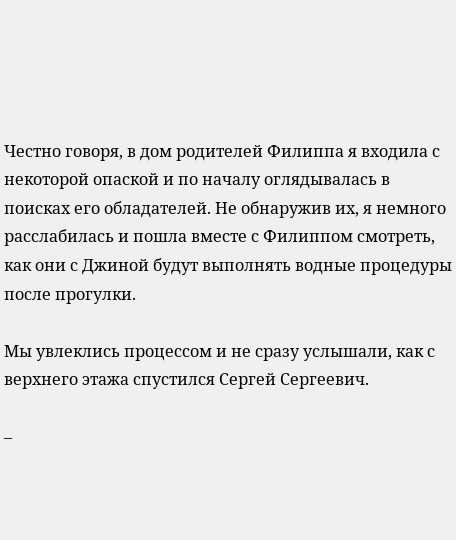Честно говоря, в дом родителей Филиппа я входила с некоторой опаской и по началу оглядывалась в поисках его обладателей. Не обнаружив их, я немного расслабилась и пошла вместе с Филиппом смотреть, как они с Джиной будут выполнять водные процедуры после прогулки.

Мы увлеклись процессом и не сразу услышали, как с верхнего этажа спустился Сергей Сергеевич.

–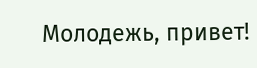Молодежь, привет!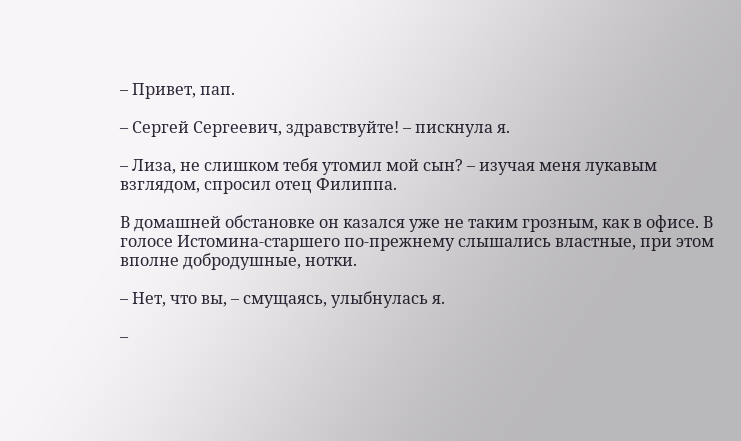– Привет, пап.

– Сергей Сергеевич, здравствуйте! – пискнула я.

– Лиза, не слишком тебя утомил мой сын? – изучая меня лукавым взглядом, спросил отец Филиппа.

В домашней обстановке он казался уже не таким грозным, как в офисе. В голосе Истомина-старшего по-прежнему слышались властные, при этом вполне добродушные, нотки.

– Нет, что вы, – смущаясь, улыбнулась я.

–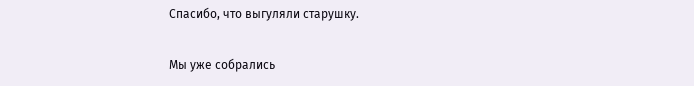Спасибо, что выгуляли старушку.

Мы уже собрались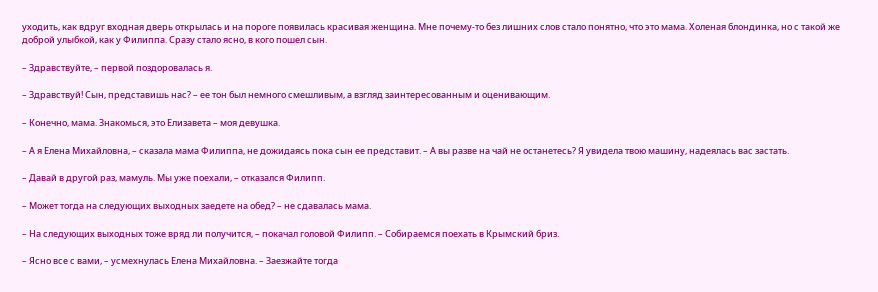уходить, как вдруг входная дверь открылась и на пороге появилась красивая женщина. Мне почему-то без лишних слов стало понятно, что это мама. Холеная блондинка, но с такой же доброй улыбкой, как у Филиппа. Сразу стало ясно, в кого пошел сын.

– Здравствуйте, – первой поздоровалась я.

– Здравствуй! Сын, представишь нас? – ее тон был немного смешливым, а взгляд заинтересованным и оценивающим.

– Конечно, мама. Знакомься, это Елизавета – моя девушка.

– А я Елена Михайловна, – сказала мама Филиппа, не дожидаясь пока сын ее представит. – А вы разве на чай не останетесь? Я увидела твою машину, надеялась вас застать.

– Давай в другой раз, мамуль. Мы уже поехали, – отказался Филипп.

– Может тогда на следующих выходных заедете на обед? – не сдавалась мама.

– На следующих выходных тоже вряд ли получится, – покачал головой Филипп. – Собираемся поехать в Крымский бриз.

– Ясно все с вами, – усмехнулась Елена Михайловна. – Заезжайте тогда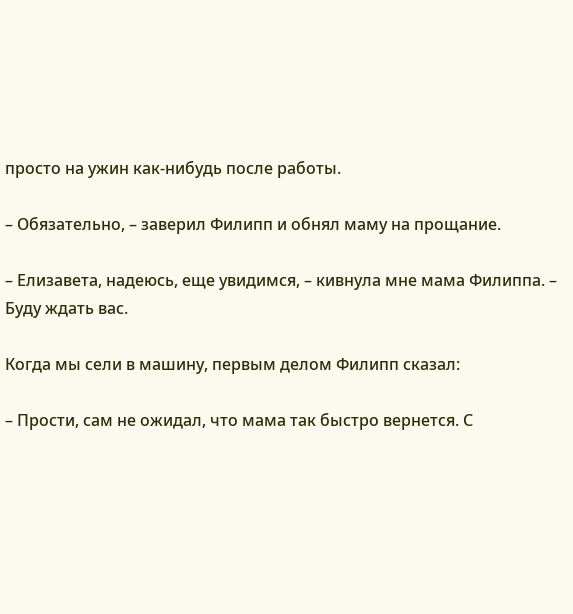просто на ужин как-нибудь после работы.

– Обязательно, – заверил Филипп и обнял маму на прощание.

– Елизавета, надеюсь, еще увидимся, – кивнула мне мама Филиппа. – Буду ждать вас.

Когда мы сели в машину, первым делом Филипп сказал:

– Прости, сам не ожидал, что мама так быстро вернется. С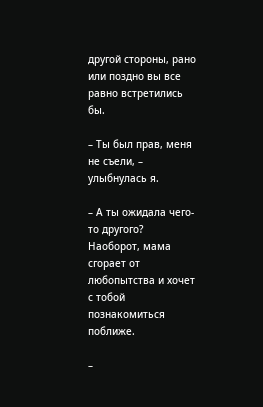другой стороны, рано или поздно вы все равно встретились бы.

– Ты был прав, меня не съели, – улыбнулась я.

– А ты ожидала чего-то другого? Наоборот, мама сгорает от любопытства и хочет с тобой познакомиться поближе.

–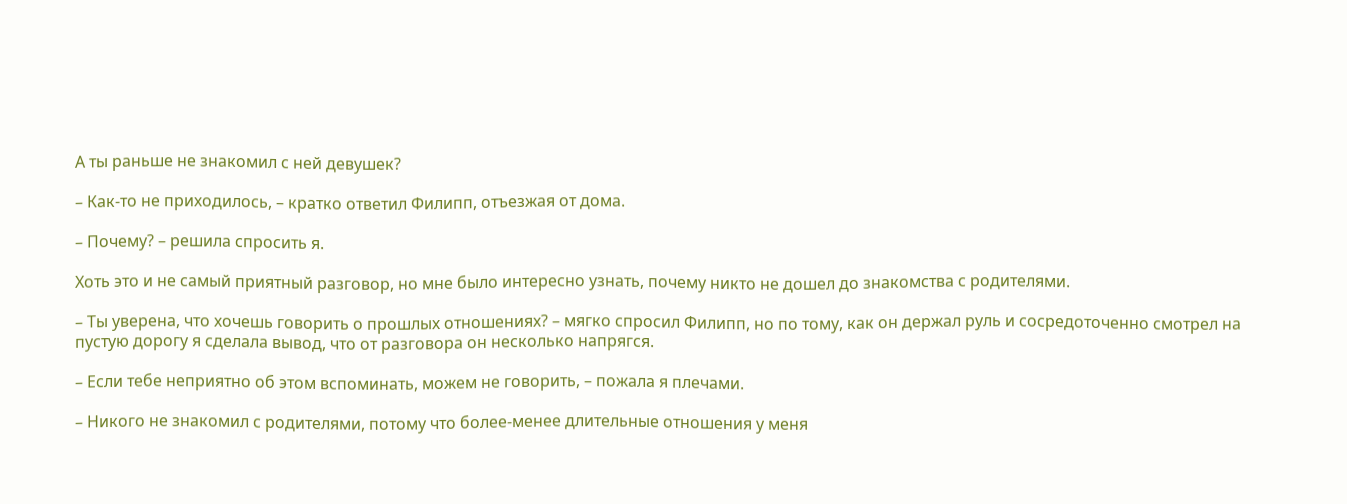А ты раньше не знакомил с ней девушек?

– Как-то не приходилось, – кратко ответил Филипп, отъезжая от дома.

– Почему? – решила спросить я.

Хоть это и не самый приятный разговор, но мне было интересно узнать, почему никто не дошел до знакомства с родителями.

– Ты уверена, что хочешь говорить о прошлых отношениях? – мягко спросил Филипп, но по тому, как он держал руль и сосредоточенно смотрел на пустую дорогу я сделала вывод, что от разговора он несколько напрягся.

– Если тебе неприятно об этом вспоминать, можем не говорить, – пожала я плечами.

– Никого не знакомил с родителями, потому что более-менее длительные отношения у меня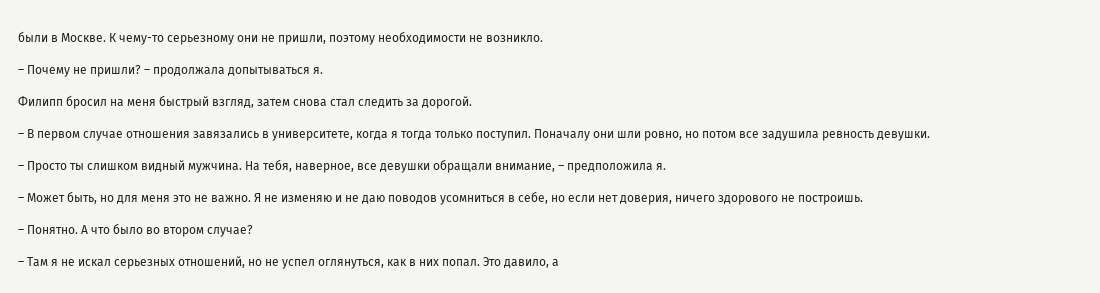были в Москве. К чему-то серьезному они не пришли, поэтому необходимости не возникло.

– Почему не пришли? – продолжала допытываться я.

Филипп бросил на меня быстрый взгляд, затем снова стал следить за дорогой.

– В первом случае отношения завязались в университете, когда я тогда только поступил. Поначалу они шли ровно, но потом все задушила ревность девушки.

– Просто ты слишком видный мужчина. На тебя, наверное, все девушки обращали внимание, – предположила я.

– Может быть, но для меня это не важно. Я не изменяю и не даю поводов усомниться в себе, но если нет доверия, ничего здорового не построишь.

– Понятно. А что было во втором случае?

– Там я не искал серьезных отношений, но не успел оглянуться, как в них попал. Это давило, а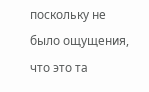поскольку не было ощущения, что это та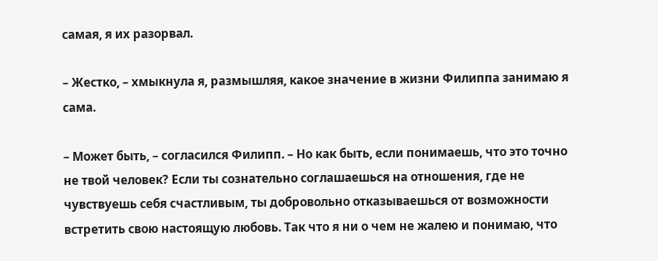самая, я их разорвал.

– Жестко, – хмыкнула я, размышляя, какое значение в жизни Филиппа занимаю я сама.

– Может быть, – согласился Филипп. – Но как быть, если понимаешь, что это точно не твой человек? Если ты сознательно соглашаешься на отношения, где не чувствуешь себя счастливым, ты добровольно отказываешься от возможности встретить свою настоящую любовь. Так что я ни о чем не жалею и понимаю, что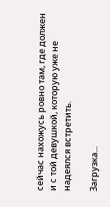сейчас нахожусь ровно там, где должен и с той девушкой, которую уже не надеялся встретить.

Загрузка...